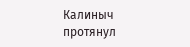Калиныч протянул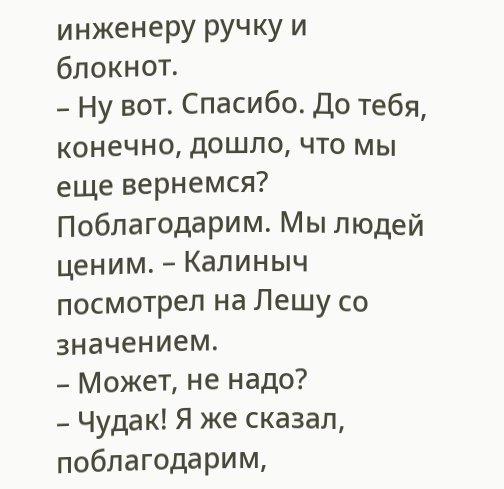инженеру ручку и блокнот.
– Ну вот. Спасибо. До тебя, конечно, дошло, что мы еще вернемся? Поблагодарим. Мы людей ценим. – Калиныч посмотрел на Лешу со значением.
– Может, не надо?
– Чудак! Я же сказал, поблагодарим,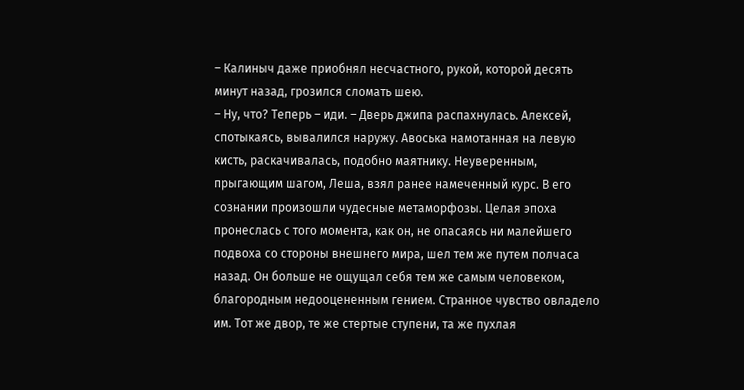– Калиныч даже приобнял несчастного, рукой, которой десять минут назад, грозился сломать шею.
– Ну, что? Теперь – иди. – Дверь джипа распахнулась. Алексей, спотыкаясь, вывалился наружу. Авоська намотанная на левую кисть, раскачивалась, подобно маятнику. Неуверенным, прыгающим шагом, Леша, взял ранее намеченный курс. В его сознании произошли чудесные метаморфозы. Целая эпоха пронеслась с того момента, как он, не опасаясь ни малейшего подвоха со стороны внешнего мира, шел тем же путем полчаса назад. Он больше не ощущал себя тем же самым человеком, благородным недооцененным гением. Странное чувство овладело им. Тот же двор, те же стертые ступени, та же пухлая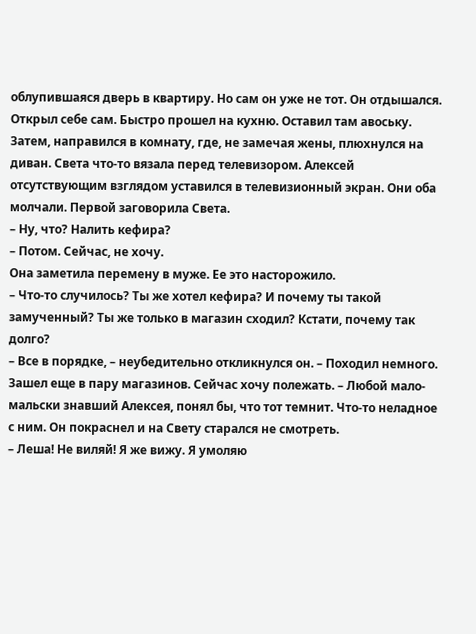облупившаяся дверь в квартиру. Но сам он уже не тот. Он отдышался. Открыл себе сам. Быстро прошел на кухню. Оставил там авоську. Затем, направился в комнату, где, не замечая жены, плюхнулся на диван. Света что-то вязала перед телевизором. Алексей отсутствующим взглядом уставился в телевизионный экран. Они оба молчали. Первой заговорила Света.
– Ну, что? Налить кефира?
– Потом. Сейчас, не хочу.
Она заметила перемену в муже. Ее это насторожило.
– Что-то случилось? Ты же хотел кефира? И почему ты такой замученный? Ты же только в магазин сходил? Кстати, почему так долго?
– Все в порядке, – неубедительно откликнулся он. – Походил немного. Зашел еще в пару магазинов. Сейчас хочу полежать. – Любой мало-мальски знавший Алексея, понял бы, что тот темнит. Что-то неладное с ним. Он покраснел и на Свету старался не смотреть.
– Леша! Не виляй! Я же вижу. Я умоляю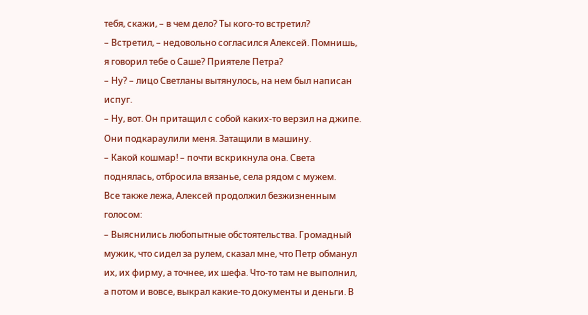тебя, скажи, – в чем дело? Ты кого-то встретил?
– Встретил, – недовольно согласился Алексей. Помнишь, я говорил тебе о Саше? Приятеле Петра?
– Ну? – лицо Светланы вытянулось, на нем был написан испуг.
– Ну, вот. Он притащил с собой каких-то верзил на джипе. Они подкараулили меня. Затащили в машину.
– Какой кошмар! – почти вскрикнула она. Света поднялась, отбросила вязанье, села рядом с мужем.
Все также лежа, Алексей продолжил безжизненным голосом:
– Выяснились любопытные обстоятельства. Громадный мужик, что сидел за рулем, сказал мне, что Петр обманул их, их фирму, а точнее, их шефа. Что-то там не выполнил, а потом и вовсе, выкрал какие-то документы и деньги. В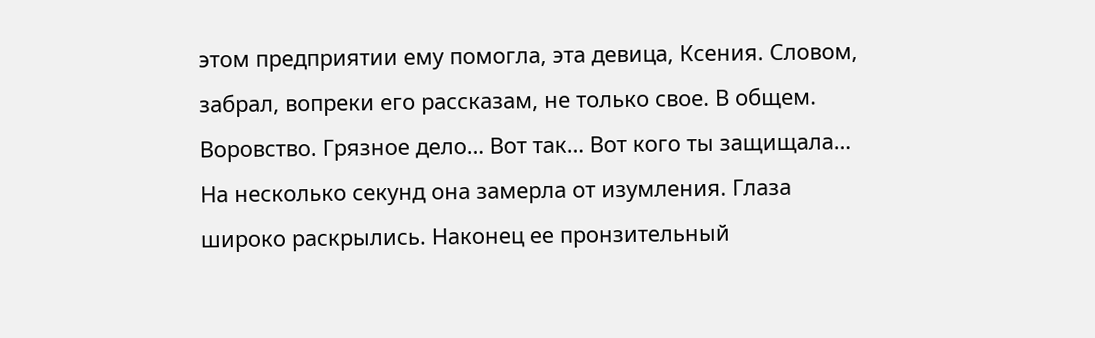этом предприятии ему помогла, эта девица, Ксения. Словом, забрал, вопреки его рассказам, не только свое. В общем. Воровство. Грязное дело… Вот так… Вот кого ты защищала…
На несколько секунд она замерла от изумления. Глаза широко раскрылись. Наконец ее пронзительный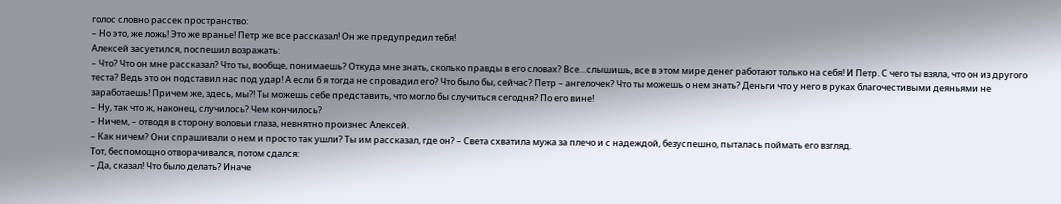голос словно рассек пространство:
– Но это, же ложь! Это же вранье! Петр же все рассказал! Он же предупредил тебя!
Алексей засуетился, поспешил возражать:
– Что? Что он мне рассказал? Что ты, вообще, понимаешь? Откуда мне знать, сколько правды в его словах? Все…слышишь, все в этом мире денег работают только на себя! И Петр. С чего ты взяла, что он из другого теста? Ведь это он подставил нас под удар! А если б я тогда не спровадил его? Что было бы, сейчас? Петр – ангелочек? Что ты можешь о нем знать? Деньги что у него в руках благочестивыми деяньями не заработаешь! Причем же, здесь, мы?! Ты можешь себе представить, что могло бы случиться сегодня? По его вине!
– Ну, так что ж, наконец, случилось? Чем кончилось?
– Ничем, – отводя в сторону воловьи глаза, невнятно произнес Алексей.
– Как ничем? Они спрашивали о нем и просто так ушли? Ты им рассказал, где он? – Света схватила мужа за плечо и с надеждой, безуспешно, пыталась поймать его взгляд.
Тот, беспомощно отворачивался, потом сдался:
– Да, сказал! Что было делать? Иначе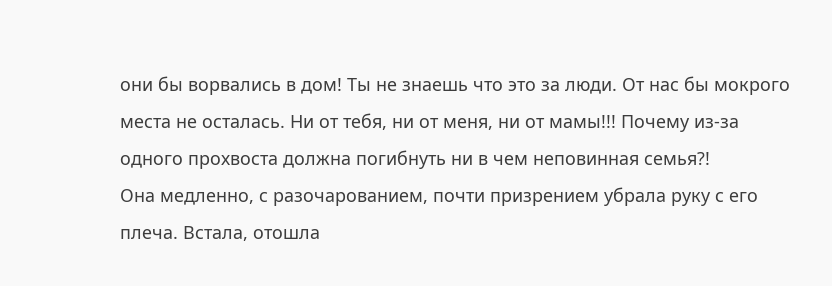они бы ворвались в дом! Ты не знаешь что это за люди. От нас бы мокрого места не осталась. Ни от тебя, ни от меня, ни от мамы!!! Почему из-за одного прохвоста должна погибнуть ни в чем неповинная семья?!
Она медленно, с разочарованием, почти призрением убрала руку с его плеча. Встала, отошла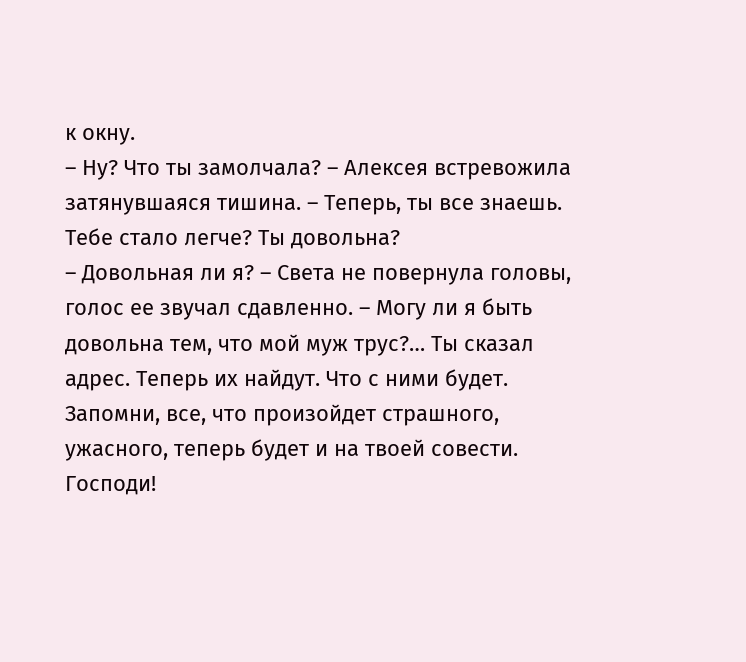к окну.
– Ну? Что ты замолчала? – Алексея встревожила затянувшаяся тишина. – Теперь, ты все знаешь. Тебе стало легче? Ты довольна?
– Довольная ли я? – Света не повернула головы, голос ее звучал сдавленно. – Могу ли я быть довольна тем, что мой муж трус?… Ты сказал адрес. Теперь их найдут. Что с ними будет. Запомни, все, что произойдет страшного, ужасного, теперь будет и на твоей совести. Господи!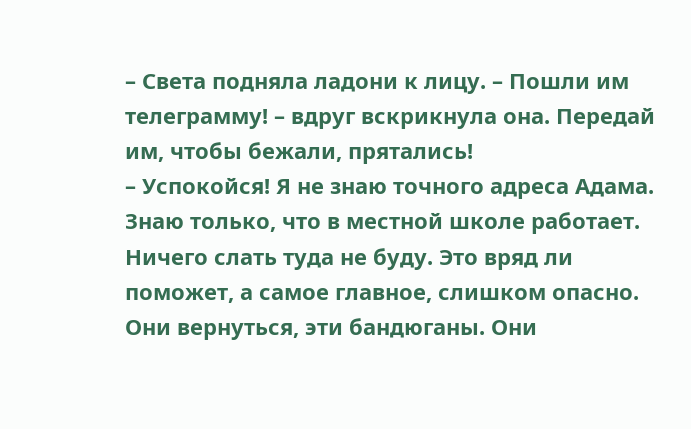– Света подняла ладони к лицу. – Пошли им телеграмму! – вдруг вскрикнула она. Передай им, чтобы бежали, прятались!
– Успокойся! Я не знаю точного адреса Адама. Знаю только, что в местной школе работает. Ничего слать туда не буду. Это вряд ли поможет, а самое главное, слишком опасно. Они вернуться, эти бандюганы. Они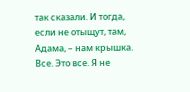так сказали. И тогда, если не отыщут, там, Адама, – нам крышка. Все. Это все. Я не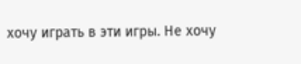хочу играть в эти игры. Не хочу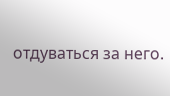отдуваться за него.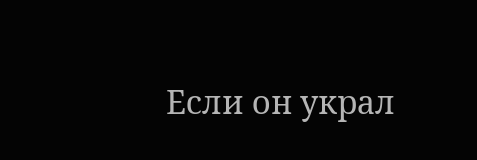Если он украл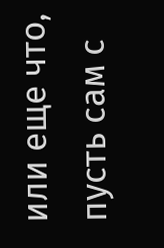или еще что, пусть сам с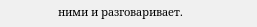ними и разговаривает.